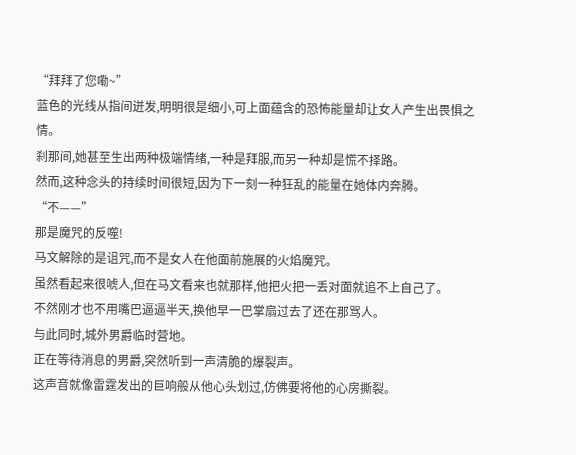“拜拜了您嘞~”
蓝色的光线从指间迸发,明明很是细小,可上面蕴含的恐怖能量却让女人产生出畏惧之情。
刹那间,她甚至生出两种极端情绪,一种是拜服,而另一种却是慌不择路。
然而,这种念头的持续时间很短,因为下一刻一种狂乱的能量在她体内奔腾。
“不——”
那是魔咒的反噬!
马文解除的是诅咒,而不是女人在他面前施展的火焰魔咒。
虽然看起来很唬人,但在马文看来也就那样,他把火把一丢对面就追不上自己了。
不然刚才也不用嘴巴逼逼半天,换他早一巴掌扇过去了还在那骂人。
与此同时,城外男爵临时营地。
正在等待消息的男爵,突然听到一声清脆的爆裂声。
这声音就像雷霆发出的巨响般从他心头划过,仿佛要将他的心房撕裂。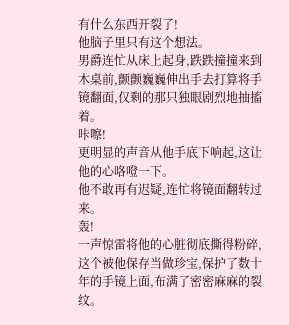有什么东西开裂了!
他脑子里只有这个想法。
男爵连忙从床上起身,跌跌撞撞来到木桌前,颤颤巍巍伸出手去打算将手镜翻面,仅剩的那只独眼剧烈地抽搐着。
咔嚓!
更明显的声音从他手底下响起,这让他的心咯噔一下。
他不敢再有迟疑,连忙将镜面翻转过来。
轰!
一声惊雷将他的心脏彻底撕得粉碎,这个被他保存当做珍宝,保护了数十年的手镜上面,布满了密密麻麻的裂纹。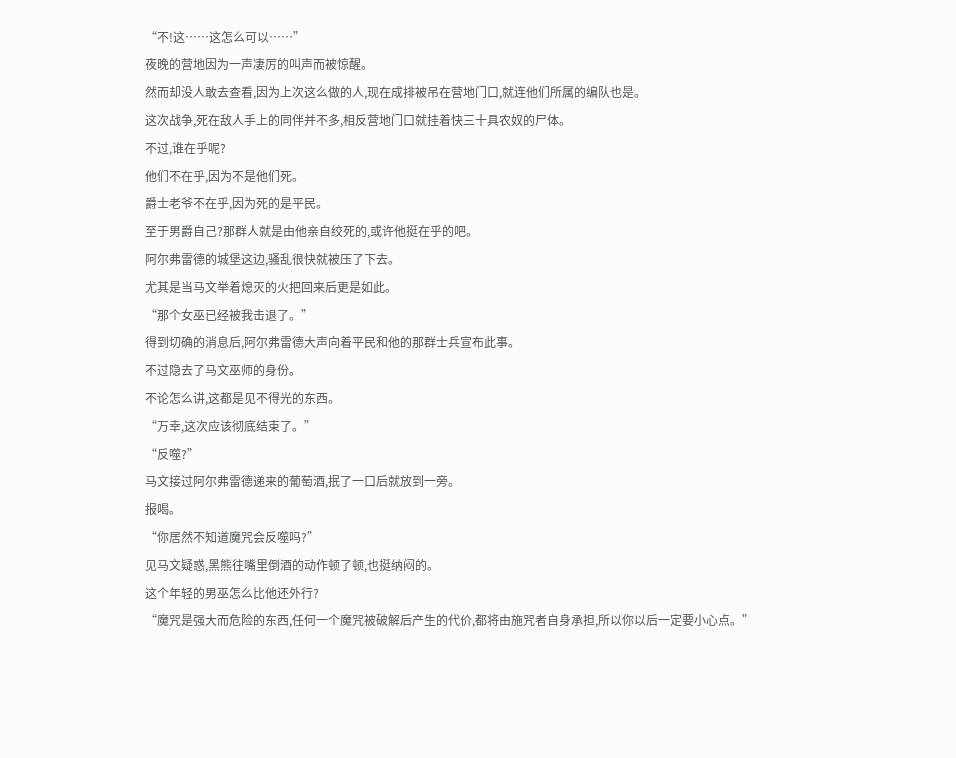“不!这……这怎么可以……”
夜晚的营地因为一声凄厉的叫声而被惊醒。
然而却没人敢去查看,因为上次这么做的人,现在成排被吊在营地门口,就连他们所属的编队也是。
这次战争,死在敌人手上的同伴并不多,相反营地门口就挂着快三十具农奴的尸体。
不过,谁在乎呢?
他们不在乎,因为不是他们死。
爵士老爷不在乎,因为死的是平民。
至于男爵自己?那群人就是由他亲自绞死的,或许他挺在乎的吧。
阿尔弗雷德的城堡这边,骚乱很快就被压了下去。
尤其是当马文举着熄灭的火把回来后更是如此。
“那个女巫已经被我击退了。”
得到切确的消息后,阿尔弗雷德大声向着平民和他的那群士兵宣布此事。
不过隐去了马文巫师的身份。
不论怎么讲,这都是见不得光的东西。
“万幸,这次应该彻底结束了。”
“反噬?”
马文接过阿尔弗雷德递来的葡萄酒,抿了一口后就放到一旁。
报喝。
“你居然不知道魔咒会反噬吗?”
见马文疑惑,黑熊往嘴里倒酒的动作顿了顿,也挺纳闷的。
这个年轻的男巫怎么比他还外行?
“魔咒是强大而危险的东西,任何一个魔咒被破解后产生的代价,都将由施咒者自身承担,所以你以后一定要小心点。”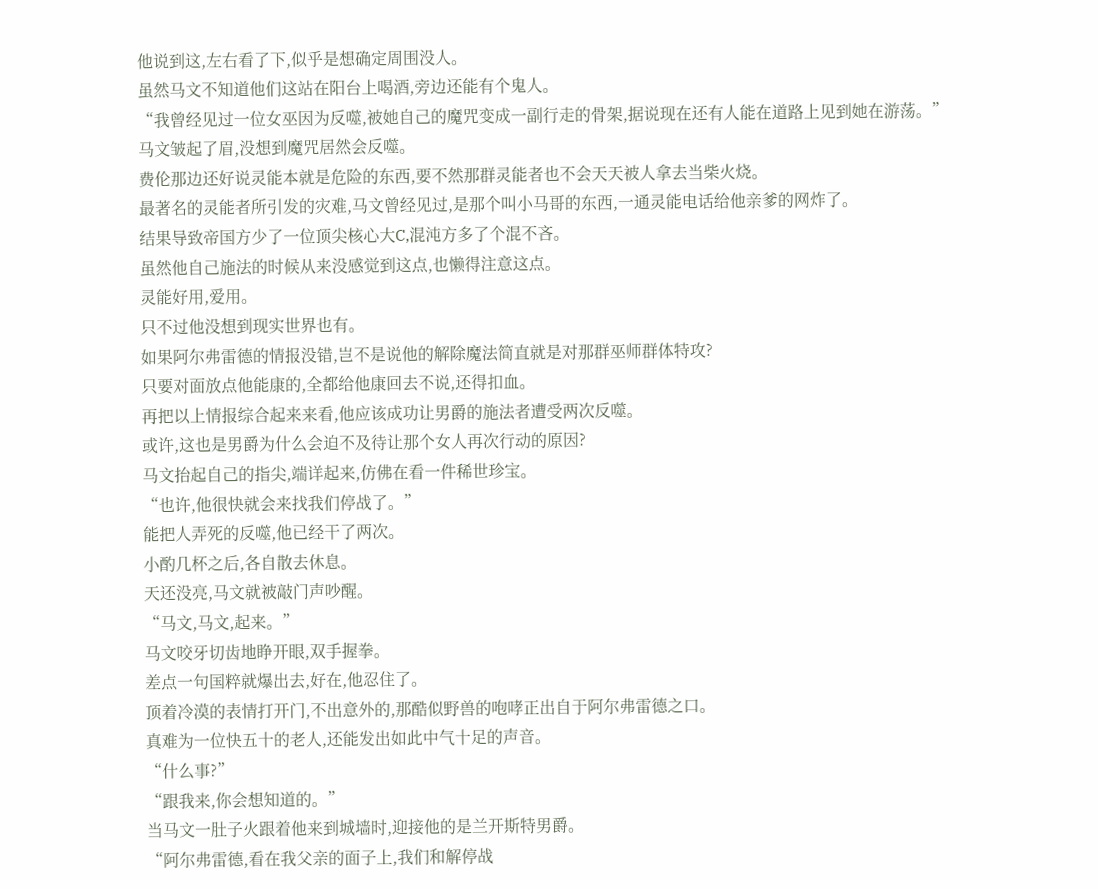他说到这,左右看了下,似乎是想确定周围没人。
虽然马文不知道他们这站在阳台上喝酒,旁边还能有个鬼人。
“我曾经见过一位女巫因为反噬,被她自己的魔咒变成一副行走的骨架,据说现在还有人能在道路上见到她在游荡。”
马文皱起了眉,没想到魔咒居然会反噬。
费伦那边还好说灵能本就是危险的东西,要不然那群灵能者也不会天天被人拿去当柴火烧。
最著名的灵能者所引发的灾难,马文曾经见过,是那个叫小马哥的东西,一通灵能电话给他亲爹的网炸了。
结果导致帝国方少了一位顶尖核心大C,混沌方多了个混不吝。
虽然他自己施法的时候从来没感觉到这点,也懒得注意这点。
灵能好用,爱用。
只不过他没想到现实世界也有。
如果阿尔弗雷德的情报没错,岂不是说他的解除魔法简直就是对那群巫师群体特攻?
只要对面放点他能康的,全都给他康回去不说,还得扣血。
再把以上情报综合起来来看,他应该成功让男爵的施法者遭受两次反噬。
或许,这也是男爵为什么会迫不及待让那个女人再次行动的原因?
马文抬起自己的指尖,端详起来,仿佛在看一件稀世珍宝。
“也许,他很快就会来找我们停战了。”
能把人弄死的反噬,他已经干了两次。
小酌几杯之后,各自散去休息。
天还没亮,马文就被敲门声吵醒。
“马文,马文,起来。”
马文咬牙切齿地睁开眼,双手握拳。
差点一句国粹就爆出去,好在,他忍住了。
顶着冷漠的表情打开门,不出意外的,那酷似野兽的咆哮正出自于阿尔弗雷德之口。
真难为一位快五十的老人,还能发出如此中气十足的声音。
“什么事?”
“跟我来,你会想知道的。”
当马文一肚子火跟着他来到城墙时,迎接他的是兰开斯特男爵。
“阿尔弗雷德,看在我父亲的面子上,我们和解停战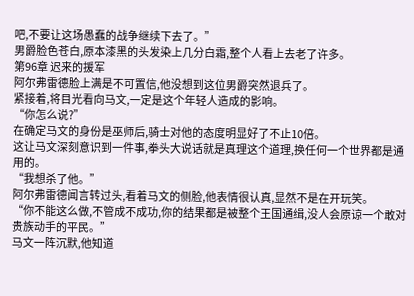吧,不要让这场愚蠢的战争继续下去了。”
男爵脸色苍白,原本漆黑的头发染上几分白霜,整个人看上去老了许多。
第96章 迟来的援军
阿尔弗雷德脸上满是不可置信,他没想到这位男爵突然退兵了。
紧接着,将目光看向马文,一定是这个年轻人造成的影响。
“你怎么说?”
在确定马文的身份是巫师后,骑士对他的态度明显好了不止10倍。
这让马文深刻意识到一件事,拳头大说话就是真理这个道理,换任何一个世界都是通用的。
“我想杀了他。”
阿尔弗雷德闻言转过头,看着马文的侧脸,他表情很认真,显然不是在开玩笑。
“你不能这么做,不管成不成功,你的结果都是被整个王国通缉,没人会原谅一个敢对贵族动手的平民。”
马文一阵沉默,他知道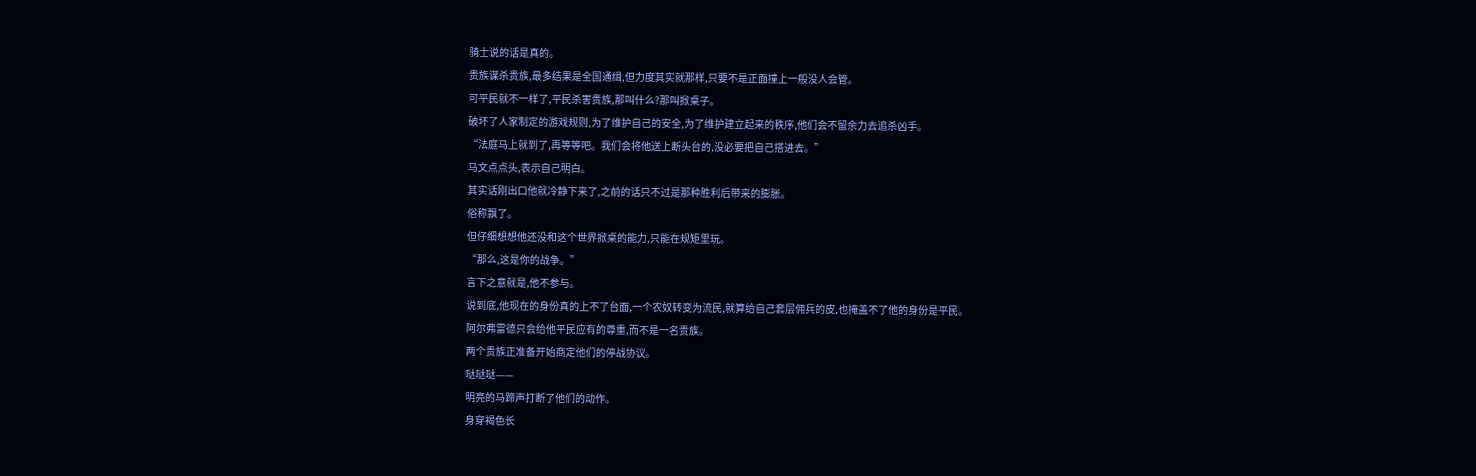骑士说的话是真的。
贵族谋杀贵族,最多结果是全国通缉,但力度其实就那样,只要不是正面撞上一般没人会管。
可平民就不一样了,平民杀害贵族,那叫什么?那叫掀桌子。
破坏了人家制定的游戏规则,为了维护自己的安全,为了维护建立起来的秩序,他们会不留余力去追杀凶手。
“法庭马上就到了,再等等吧。我们会将他送上断头台的,没必要把自己搭进去。”
马文点点头,表示自己明白。
其实话刚出口他就冷静下来了,之前的话只不过是那种胜利后带来的膨胀。
俗称飘了。
但仔细想想他还没和这个世界掀桌的能力,只能在规矩里玩。
“那么,这是你的战争。”
言下之意就是,他不参与。
说到底,他现在的身份真的上不了台面,一个农奴转变为流民,就算给自己套层佣兵的皮,也掩盖不了他的身份是平民。
阿尔弗雷德只会给他平民应有的尊重,而不是一名贵族。
两个贵族正准备开始商定他们的停战协议。
哒哒哒——
明亮的马蹄声打断了他们的动作。
身穿褐色长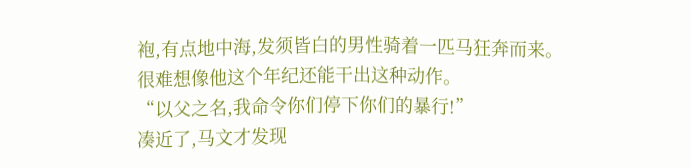袍,有点地中海,发须皆白的男性骑着一匹马狂奔而来。
很难想像他这个年纪还能干出这种动作。
“以父之名,我命令你们停下你们的暴行!”
凑近了,马文才发现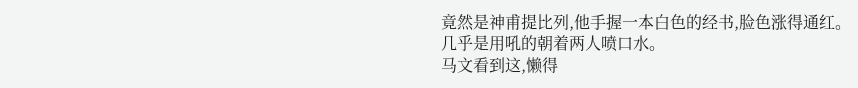竟然是神甫提比列,他手握一本白色的经书,脸色涨得通红。
几乎是用吼的朝着两人喷口水。
马文看到这,懒得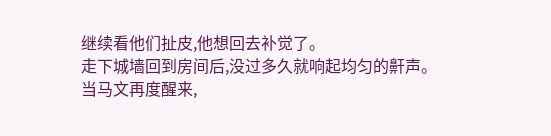继续看他们扯皮,他想回去补觉了。
走下城墙回到房间后,没过多久就响起均匀的鼾声。
当马文再度醒来,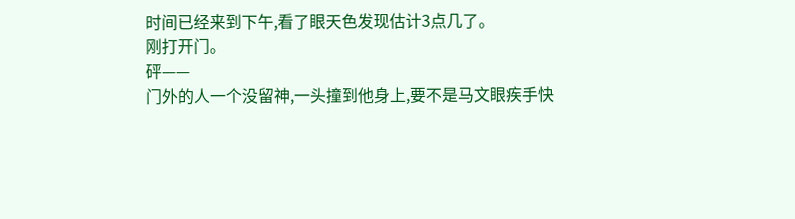时间已经来到下午,看了眼天色发现估计3点几了。
刚打开门。
砰——
门外的人一个没留神,一头撞到他身上,要不是马文眼疾手快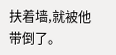扶着墙,就被他带倒了。